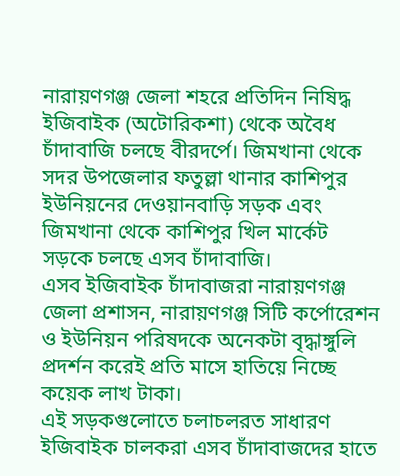নারায়ণগঞ্জ জেলা শহরে প্রতিদিন নিষিদ্ধ ইজিবাইক (অটোরিকশা) থেকে অবৈধ চাঁদাবাজি চলছে বীরদর্পে। জিমখানা থেকে সদর উপজেলার ফতুল্লা থানার কাশিপুর ইউনিয়নের দেওয়ানবাড়ি সড়ক এবং জিমখানা থেকে কাশিপুর খিল মার্কেট সড়কে চলছে এসব চাঁদাবাজি।
এসব ইজিবাইক চাঁদাবাজরা নারায়ণগঞ্জ জেলা প্রশাসন, নারায়ণগঞ্জ সিটি কর্পোরেশন ও ইউনিয়ন পরিষদকে অনেকটা বৃদ্ধাঙ্গুলি প্রদর্শন করেই প্রতি মাসে হাতিয়ে নিচ্ছে কয়েক লাখ টাকা।
এই সড়কগুলোতে চলাচলরত সাধারণ ইজিবাইক চালকরা এসব চাঁদাবাজদের হাতে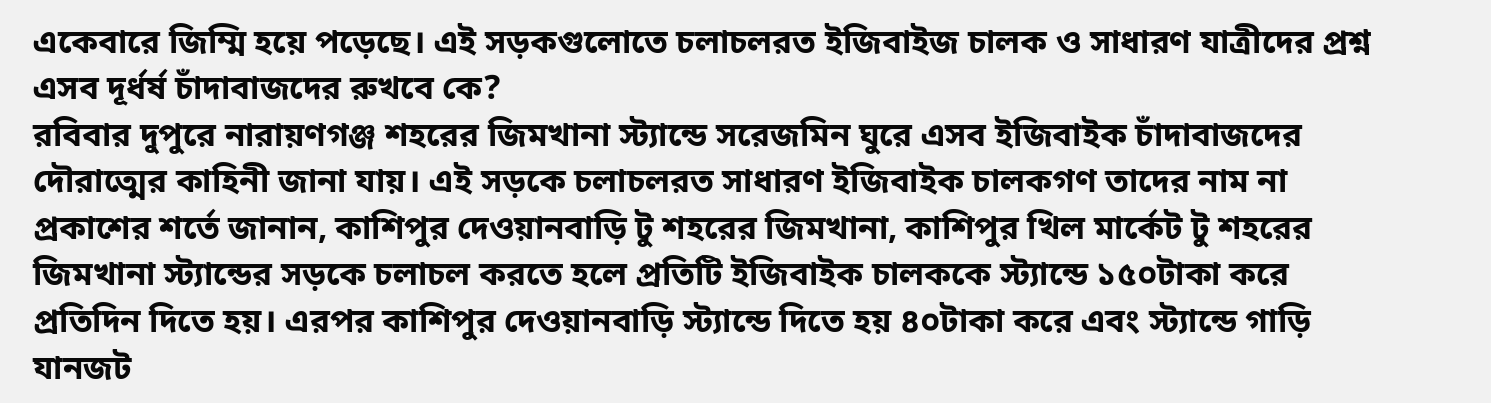একেবারে জিম্মি হয়ে পড়েছে। এই সড়কগুলোতে চলাচলরত ইজিবাইজ চালক ও সাধারণ যাত্রীদের প্রশ্ন এসব দূর্ধর্ষ চাঁদাবাজদের রুখবে কে?
রবিবার দুপুরে নারায়ণগঞ্জ শহরের জিমখানা স্ট্যান্ডে সরেজমিন ঘুরে এসব ইজিবাইক চাঁদাবাজদের দৌরাত্মের কাহিনী জানা যায়। এই সড়কে চলাচলরত সাধারণ ইজিবাইক চালকগণ তাদের নাম না প্রকাশের শর্তে জানান, কাশিপুর দেওয়ানবাড়ি টু শহরের জিমখানা, কাশিপুর খিল মার্কেট টু শহরের জিমখানা স্ট্যান্ডের সড়কে চলাচল করতে হলে প্রতিটি ইজিবাইক চালককে স্ট্যান্ডে ১৫০টাকা করে প্রতিদিন দিতে হয়। এরপর কাশিপুর দেওয়ানবাড়ি স্ট্যান্ডে দিতে হয় ৪০টাকা করে এবং স্ট্যান্ডে গাড়ি যানজট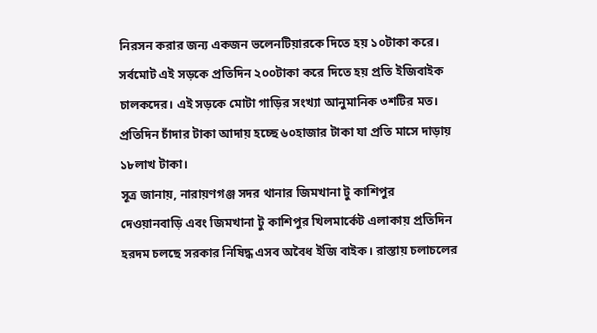নিরসন করার জন্য একজন ভলেনটিয়ারকে দিতে হয় ১০টাকা করে।
সর্বমোট এই সড়কে প্রতিদিন ২০০টাকা করে দিতে হয় প্রতি ইজিবাইক চালকদের। এই সড়কে মোটা গাড়ির সংখ্যা আনুমানিক ৩শটির মত। প্রতিদিন চাঁদার টাকা আদায় হচ্ছে ৬০হাজার টাকা যা প্রতি মাসে দাড়ায় ১৮লাখ টাকা।
সূত্র জানায়, নারায়ণগঞ্জ সদর থানার জিমখানা টু কাশিপুর দেওয়ানবাড়ি এবং জিমখানা টু কাশিপুর খিলমার্কেট এলাকায় প্রতিদিন হরদম চলছে সরকার নিষিদ্ধ এসব অবৈধ ইজি বাইক। রাস্তায় চলাচলের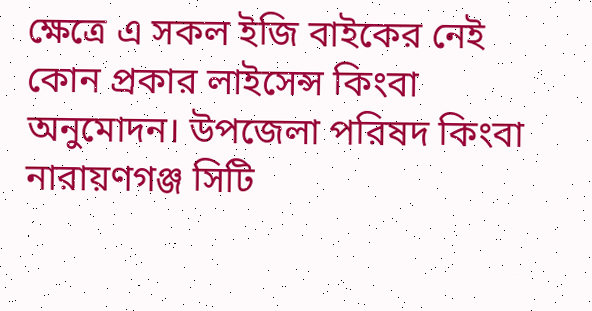ক্ষেত্রে এ সকল ইজি বাইকের নেই কোন প্রকার লাইসেন্স কিংবা অনুমোদন। উপজেলা পরিষদ কিংবা নারায়ণগঞ্জ সিটি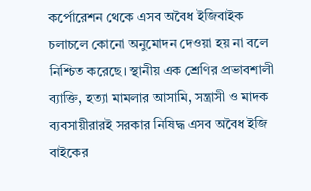কর্পোরেশন থেকে এসব অবৈধ ইজিবাইক চলাচলে কোনো অনুমোদন দেওয়া হয় না বলে নিশ্চিত করেছে। স্থানীয় এক শ্রেণির প্রভাবশালী ব্যাক্তি, হত্যা মামলার আসামি, সন্ত্রাসী ও মাদক ব্যবসায়ীরারই সরকার নিষিদ্ধ এসব অবৈধ ইজি বাইকের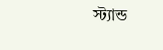স্ট্যান্ড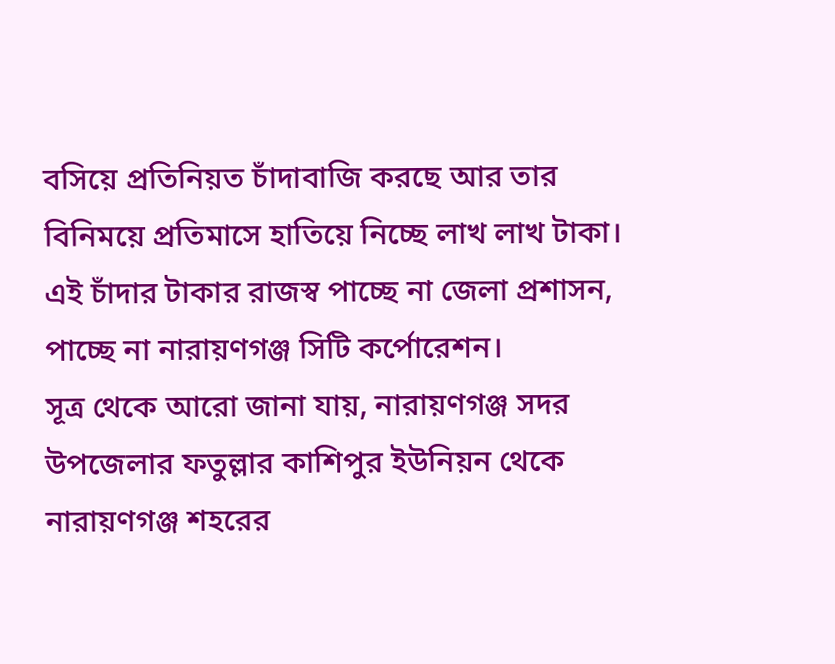বসিয়ে প্রতিনিয়ত চাঁদাবাজি করছে আর তার বিনিময়ে প্রতিমাসে হাতিয়ে নিচ্ছে লাখ লাখ টাকা। এই চাঁদার টাকার রাজস্ব পাচ্ছে না জেলা প্রশাসন, পাচ্ছে না নারায়ণগঞ্জ সিটি কর্পোরেশন।
সূত্র থেকে আরো জানা যায়, নারায়ণগঞ্জ সদর উপজেলার ফতুল্লার কাশিপুর ইউনিয়ন থেকে নারায়ণগঞ্জ শহরের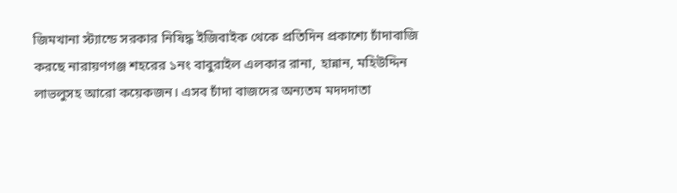জিমখানা স্ট্যান্ডে সরকার নিষিদ্ধ ইজিবাইক থেকে প্রতিদিন প্রকাশ্যে চাঁদাবাজি করছে নারায়ণগঞ্জ শহরের ১নং বাবুরাইল এলকার রানা, হান্নান, মহিউদ্দিন লাভলুসহ আরো কয়েকজন। এসব চাঁদা বাজদের অন্যতম মদদদাতা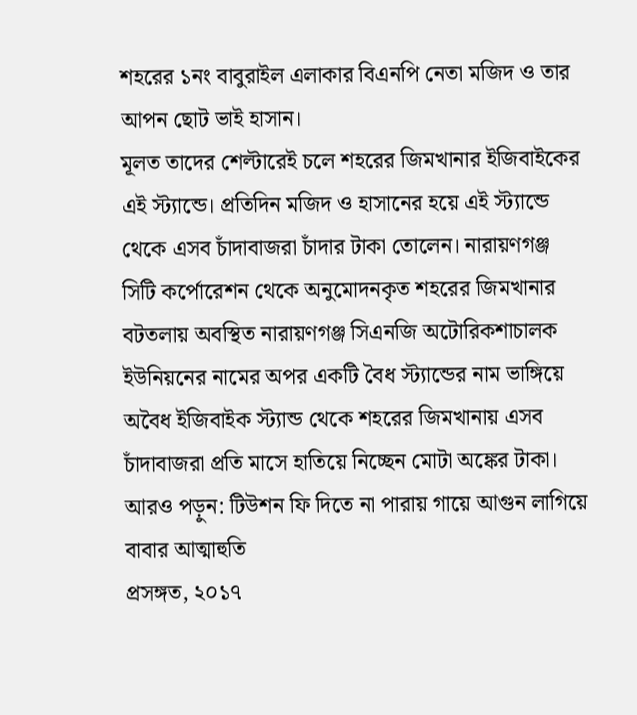শহরের ১নং বাবুরাইল এলাকার বিএনপি নেতা মজিদ ও তার আপন ছোট ভাই হাসান।
মূলত তাদের শেল্টারেই চলে শহরের জিমখানার ইজিবাইকের এই স্ট্যান্ডে। প্রতিদিন মজিদ ও হাসানের হয়ে এই স্ট্যান্ডে থেকে এসব চাঁদাবাজরা চাঁদার টাকা তোলেন। নারায়ণগঞ্জ সিটি কর্পোরেশন থেকে অনুমোদনকৃত শহরের জিমখানার বটতলায় অবস্থিত নারায়ণগঞ্জ সিএনজি অটোরিকশাচালক ইউনিয়নের নামের অপর একটি বৈধ স্ট্যান্ডের নাম ভাঙ্গিয়ে অবৈধ ইজিবাইক স্ট্যান্ড থেকে শহরের জিমখানায় এসব চাঁদাবাজরা প্রতি মাসে হাতিয়ে নিচ্ছেন মোটা অঙ্কের টাকা।
আরও পড়ুন: টিউশন ফি দিতে না পারায় গায়ে আগুন লাগিয়ে বাবার আত্মাহুতি
প্রসঙ্গত, ২০১৭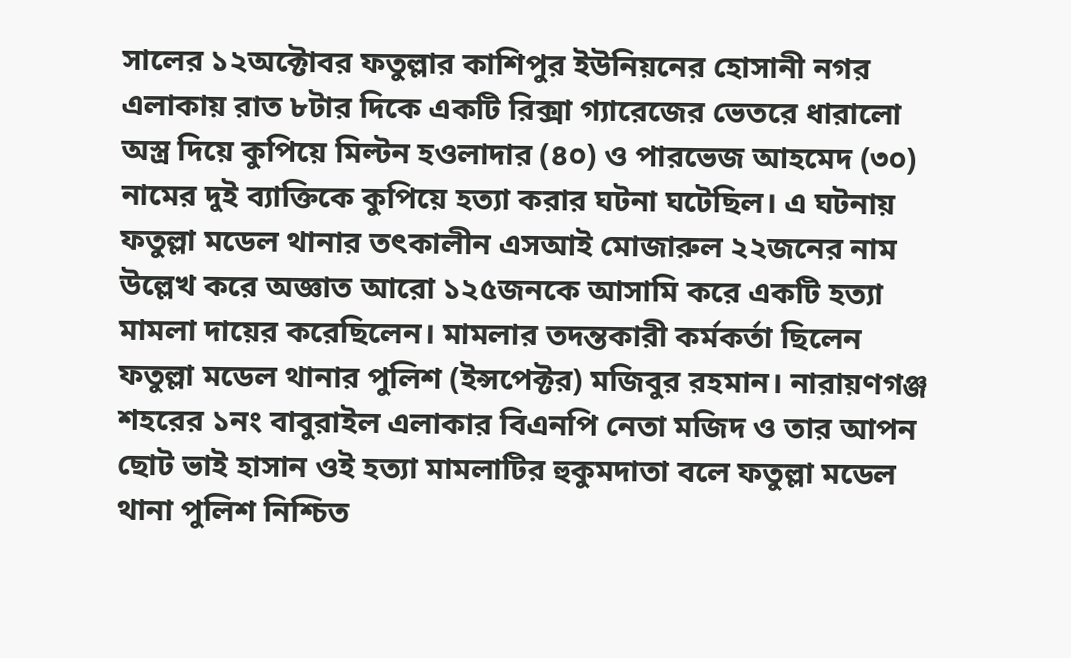সালের ১২অক্টোবর ফতুল্লার কাশিপুর ইউনিয়নের হোসানী নগর এলাকায় রাত ৮টার দিকে একটি রিক্সা গ্যারেজের ভেতরে ধারালো অস্ত্র দিয়ে কুপিয়ে মিল্টন হওলাদার (৪০) ও পারভেজ আহমেদ (৩০) নামের দুই ব্যাক্তিকে কুপিয়ে হত্যা করার ঘটনা ঘটেছিল। এ ঘটনায় ফতুল্লা মডেল থানার তৎকালীন এসআই মোজারুল ২২জনের নাম উল্লেখ করে অজ্ঞাত আরো ১২৫জনকে আসামি করে একটি হত্যা মামলা দায়ের করেছিলেন। মামলার তদন্তকারী কর্মকর্তা ছিলেন ফতুল্লা মডেল থানার পুলিশ (ইন্সপেক্টর) মজিবুর রহমান। নারায়ণগঞ্জ শহরের ১নং বাবুরাইল এলাকার বিএনপি নেতা মজিদ ও তার আপন ছোট ভাই হাসান ওই হত্যা মামলাটির হুকুমদাতা বলে ফতুল্লা মডেল থানা পুলিশ নিশ্চিত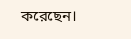করেছেন।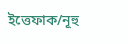ইত্তেফাক/নূহু